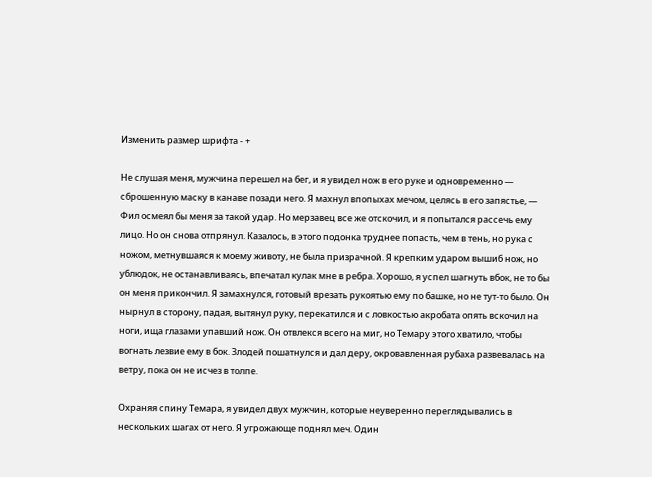Изменить размер шрифта - +

Не слушая меня, мужчина перешел на бег, и я увидел нож в его руке и одновременно — сброшенную маску в канаве позади него. Я махнул впопыхах мечом, целясь в его запястье, — Фил осмеял бы меня за такой удар. Но мерзавец все же отскочил, и я попытался рассечь ему лицо. Но он снова отпрянул. Казалось, в этого подонка труднее попасть, чем в тень, но рука с ножом, метнувшаяся к моему животу, не была призрачной. Я крепким ударом вышиб нож, но ублюдок, не останавливаясь, впечатал кулак мне в ребра. Хорошо, я успел шагнуть вбок, не то бы он меня прикончил. Я замахнулся, готовый врезать рукоятью ему по башке, но не тут-то было. Он нырнул в сторону, падая, вытянул руку, перекатился и с ловкостью акробата опять вскочил на ноги, ища глазами упавший нож. Он отвлекся всего на миг, но Темару этого хватило, чтобы вогнать лезвие ему в бок. Злодей пошатнулся и дал деру, окровавленная рубаха развевалась на ветру, пока он не исчез в толпе.

Охраняя спину Темара, я увидел двух мужчин, которые неуверенно переглядывались в нескольких шагах от него. Я угрожающе поднял меч. Один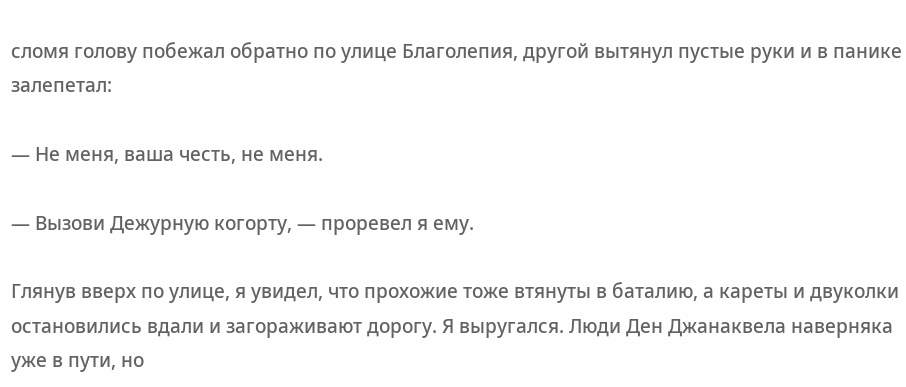сломя голову побежал обратно по улице Благолепия, другой вытянул пустые руки и в панике залепетал:

— Не меня, ваша честь, не меня.

— Вызови Дежурную когорту, — проревел я ему.

Глянув вверх по улице, я увидел, что прохожие тоже втянуты в баталию, а кареты и двуколки остановились вдали и загораживают дорогу. Я выругался. Люди Ден Джанаквела наверняка уже в пути, но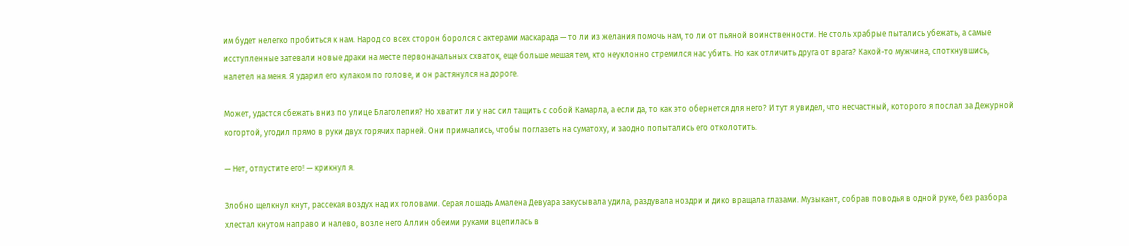им будет нелегко пробиться к нам. Народ со всех сторон боролся с актерами маскарада — то ли из желания помочь нам, то ли от пьяной воинственности. Не столь храбрые пытались убежать, а самые исступленные затевали новые драки на месте первоначальных схваток, еще больше мешая тем, кто неуклонно стремился нас убить. Но как отличить друга от врага? Какой-то мужчина, споткнувшись, налетел на меня. Я ударил его кулаком по голове, и он растянулся на дороге.

Может, удастся сбежать вниз по улице Благолепия? Но хватит ли у нас сил тащить с собой Камарла, а если да, то как это обернется для него? И тут я увидел, что несчастный, которого я послал за Дежурной когортой, угодил прямо в руки двух горячих парней. Они примчались, чтобы поглазеть на суматоху, и заодно попытались его отколотить.

— Нет, отпустите его! — крикнул я.

Злобно щелкнул кнут, рассекая воздух над их головами. Серая лошадь Амалена Девуара закусывала удила, раздувала ноздри и дико вращала глазами. Музыкант, собрав поводья в одной руке, без разбора хлестал кнутом направо и налево, возле него Аллин обеими руками вцепилась в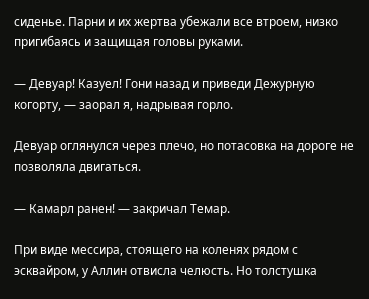сиденье. Парни и их жертва убежали все втроем, низко пригибаясь и защищая головы руками.

— Девуар! Казуел! Гони назад и приведи Дежурную когорту, — заорал я, надрывая горло.

Девуар оглянулся через плечо, но потасовка на дороге не позволяла двигаться.

— Камарл ранен! — закричал Темар.

При виде мессира, стоящего на коленях рядом с эсквайром, у Аллин отвисла челюсть. Но толстушка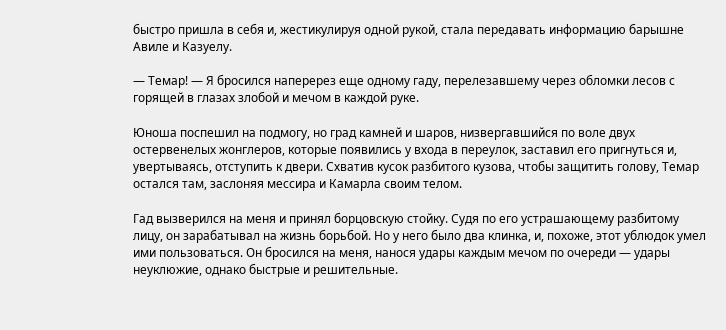быстро пришла в себя и, жестикулируя одной рукой, стала передавать информацию барышне Авиле и Казуелу.

— Темар! — Я бросился наперерез еще одному гаду, перелезавшему через обломки лесов с горящей в глазах злобой и мечом в каждой руке.

Юноша поспешил на подмогу, но град камней и шаров, низвергавшийся по воле двух остервенелых жонглеров, которые появились у входа в переулок, заставил его пригнуться и, увертываясь, отступить к двери. Схватив кусок разбитого кузова, чтобы защитить голову, Темар остался там, заслоняя мессира и Камарла своим телом.

Гад вызверился на меня и принял борцовскую стойку. Судя по его устрашающему разбитому лицу, он зарабатывал на жизнь борьбой. Но у него было два клинка, и, похоже, этот ублюдок умел ими пользоваться. Он бросился на меня, нанося удары каждым мечом по очереди — удары неуклюжие, однако быстрые и решительные.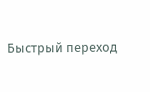Быстрый переход